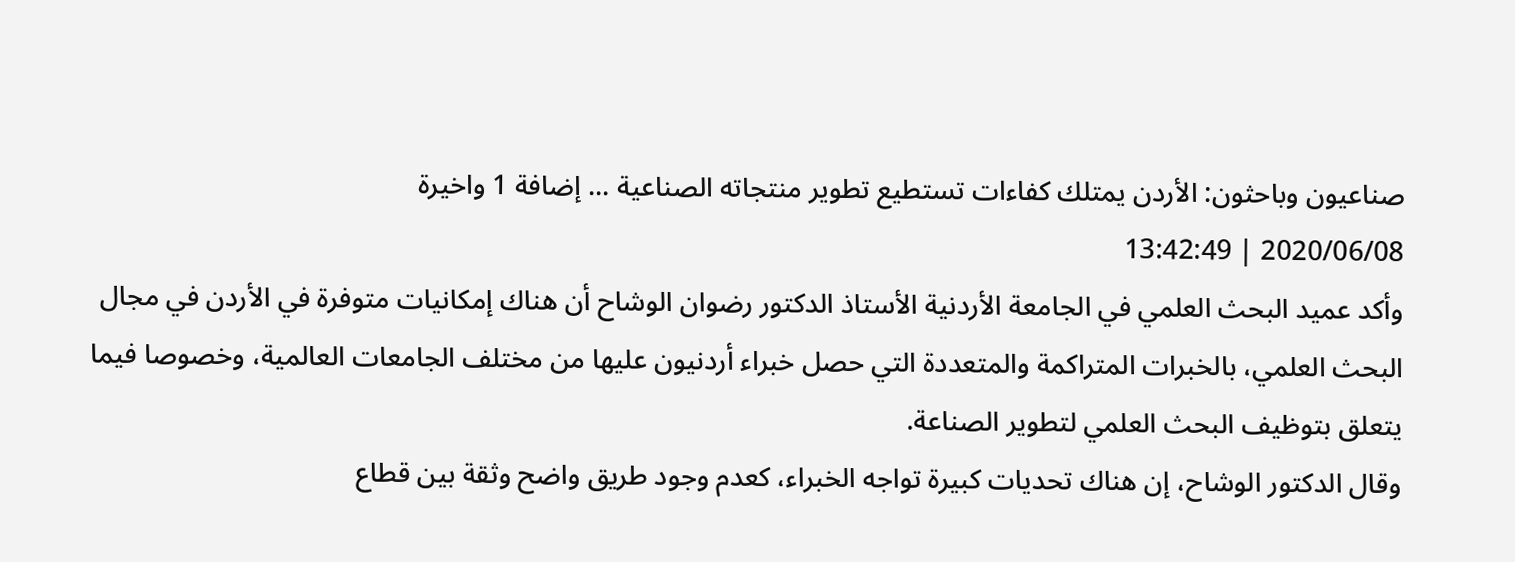صناعيون وباحثون: الأردن يمتلك كفاءات تستطيع تطوير منتجاته الصناعية ... إضافة 1 واخيرة
2020/06/08 | 13:42:49
وأكد عميد البحث العلمي في الجامعة الأردنية الأستاذ الدكتور رضوان الوشاح أن هناك إمكانيات متوفرة في الأردن في مجال البحث العلمي، بالخبرات المتراكمة والمتعددة التي حصل خبراء أردنيون عليها من مختلف الجامعات العالمية، وخصوصا فيما يتعلق بتوظيف البحث العلمي لتطوير الصناعة.
وقال الدكتور الوشاح، إن هناك تحديات كبيرة تواجه الخبراء، كعدم وجود طريق واضح وثقة بين قطاع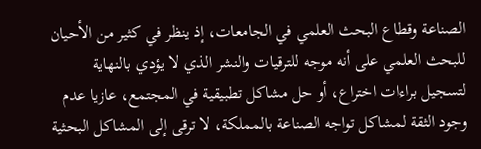الصناعة وقطاع البحث العلمي في الجامعات، إذ ينظر في كثير من الأحيان للبحث العلمي على أنه موجه للترقيات والنشر الذي لا يؤدي بالنهاية لتسجيل براءات اختراع، أو حل مشاكل تطبيقية في المجتمع، عازيا عدم وجود الثقة لمشاكل تواجه الصناعة بالمملكة، لا ترقى إلى المشاكل البحثية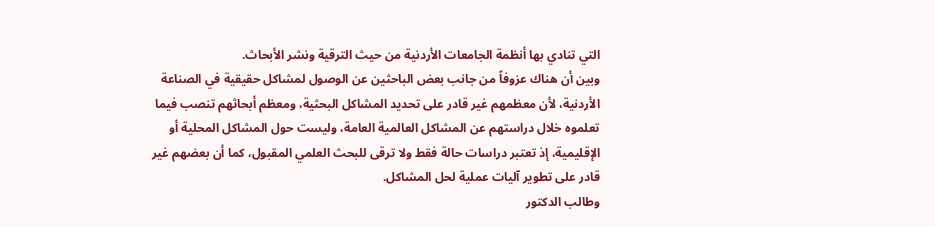التي تنادي بها أنظمة الجامعات الأردنية من حيث الترقية ونشر الأبحاث.
وبين أن هناك عزوفاً من جانب بعض الباحثين عن الوصول لمشاكل حقيقية في الصناعة الأردنية، لأن معظمهم غير قادر على تحديد المشاكل البحثية، ومعظم أبحاثهم تنصب فيما تعلموه خلال دراستهم عن المشاكل العالمية العامة، وليست حول المشاكل المحلية أو الإقليمية، إذ تعتبر دراسات حالة فقط ولا ترقى للبحث العلمي المقبول، كما أن بعضهم غير قادر على تطوير آليات عملية لحل المشاكل.
وطالب الدكتور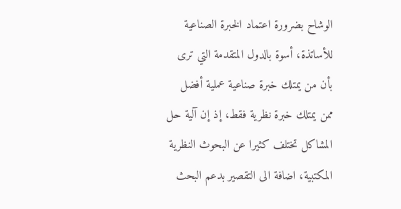الوشاح بضرورة اعتماد الخبرة الصناعية للأساتذة، أسوة بالدول المتقدمة التي ترى بأن من يمتلك خبرة صناعية عملية أفضل ممن يمتلك خبرة نظرية فقط، إذ إن آلية حل المشاكل تختلف كثيرا عن البحوث النظرية المكتبية، اضافة الى التقصير بدعم البحث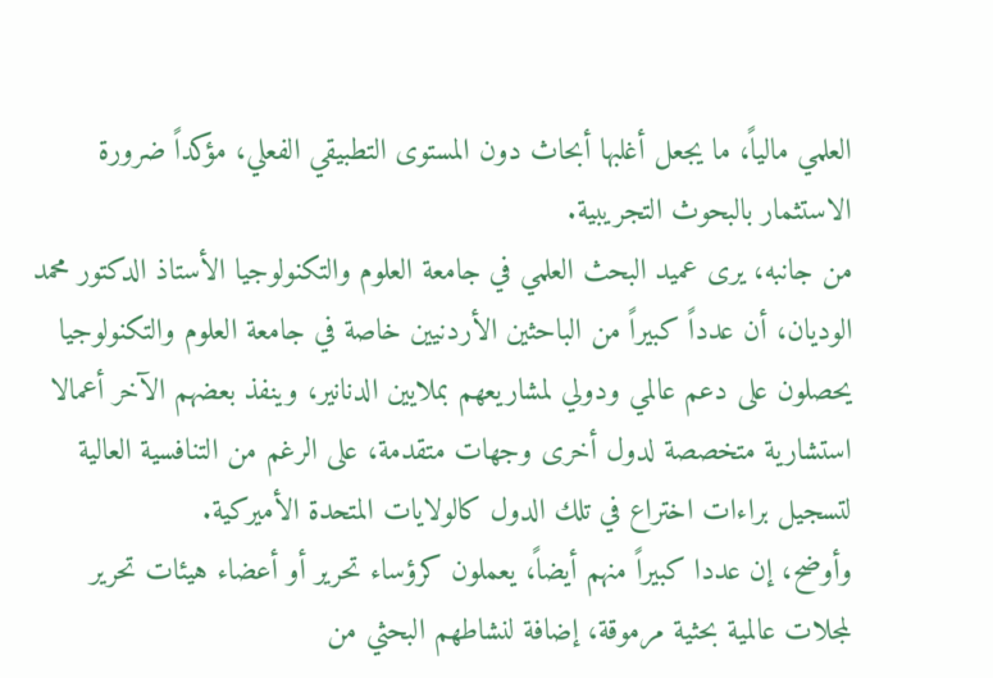العلمي مالياً، ما يجعل أغلبها أبحاث دون المستوى التطبيقي الفعلي، مؤكداً ضرورة الاستثمار بالبحوث التجريبية.
من جانبه، يرى عميد البحث العلمي في جامعة العلوم والتكنولوجيا الأستاذ الدكتور محمد الوديان، أن عدداً كبيراً من الباحثين الأردنيين خاصة في جامعة العلوم والتكنولوجيا يحصلون على دعم عالمي ودولي لمشاريعهم بملايين الدنانير، وينفذ بعضهم الآخر أعمالا استشارية متخصصة لدول أخرى وجهات متقدمة، على الرغم من التنافسية العالية لتسجيل براءات اختراع في تلك الدول كالولايات المتحدة الأميركية.
وأوضح، إن عددا كبيراً منهم أيضاً، يعملون كرؤساء تحرير أو أعضاء هيئات تحرير لمجلات عالمية بحثية مرموقة، إضافة لنشاطهم البحثي من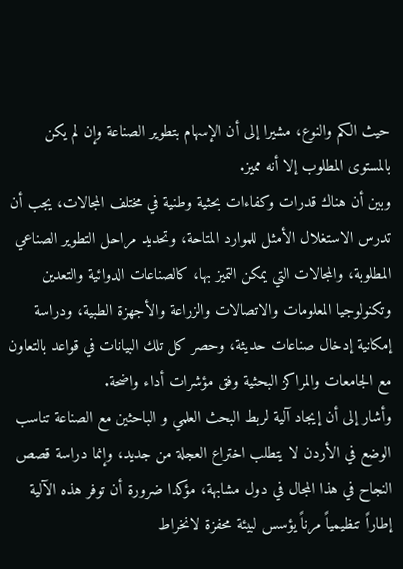حيث الكم والنوع، مشيرا إلى أن الإسهام بتطوير الصناعة وإن لم يكن بالمستوى المطلوب إلا أنه مميز.
وبين أن هناك قدرات وكفاءات بحثية وطنية في مختلف المجالات، يجب أن تدرس الاستغلال الأمثل للموارد المتاحة، وتحديد مراحل التطوير الصناعي المطلوبة، والمجالات التي يمكن التميز بها، كالصناعات الدوائية والتعدين وتكنولوجيا المعلومات والاتصالات والزراعة والأجهزة الطبية، ودراسة إمكانية إدخال صناعات حديثة، وحصر كل تلك البيانات في قواعد بالتعاون مع الجامعات والمراكز البحثية وفق مؤشرات أداء واضحة.
وأشار إلى أن إيجاد آلية لربط البحث العلمي و الباحثين مع الصناعة تناسب الوضع في الأردن لا يتطلب اختراع العجلة من جديد، وإنما دراسة قصص النجاح في هذا المجال في دول مشابهة، مؤكدا ضرورة أن توفر هذه الآلية إطاراً تنظيمياً مرناً يؤسس لبيئة محفزة لانخراط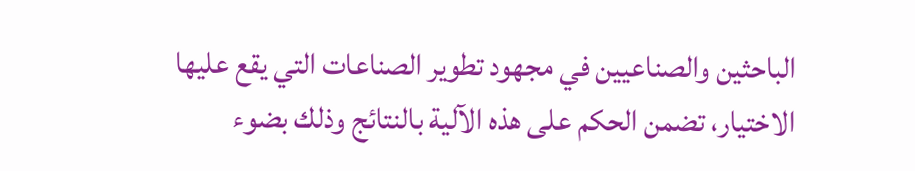الباحثين والصناعيين في مجهود تطوير الصناعات التي يقع عليها الاختيار، تضمن الحكم على هذه الآلية بالنتائج وذلك بضوء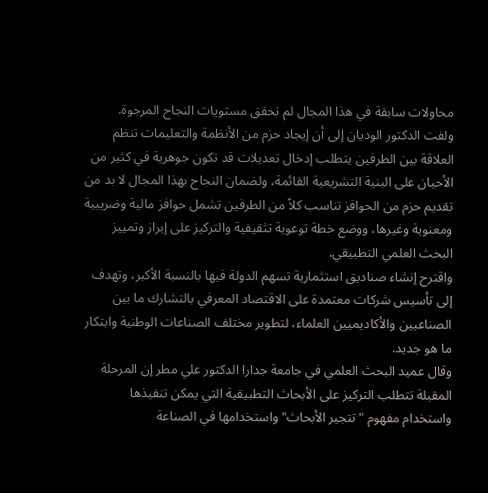محاولات سابقة في هذا المجال لم تحقق مستويات النجاح المرجوة.
ولفت الدكتور الوديان إلى أن إيجاد حزم من الأنظمة والتعليمات تنظم العلاقة بين الطرفين يتطلب إدخال تعديلات قد تكون جوهرية في كثير من الأحيان على البنية التشريعية القائمة، ولضمان النجاح بهذا المجال لا بد من تقديم حزم من الحوافز تناسب كلاً من الطرفين تشمل حوافز مالية وضريبية ومعنوية وغيرها، ووضع خطة توعوية تثقيفية والتركيز على إبراز وتمييز البحث العلمي التطبيقي.
واقترح إنشاء صناديق استثمارية تسهم الدولة فيها بالنسبة الأكبر، وتهدف إلى تأسيس شركات معتمدة على الاقتصاد المعرفي بالتشارك ما بين الصناعيين والأكاديميين العلماء، لتطوير مختلف الصناعات الوطنية وابتكار ما هو جديد.
وقال عميد البحث العلمي في جامعة جدارا الدكتور علي مطر إن المرحلة المقبلة تتطلب التركيز على الأبحاث التطبيقية التي يمكن تنفيذها واستخدام مفهوم "تتجير الأبحاث" واستخدامها في الصناعة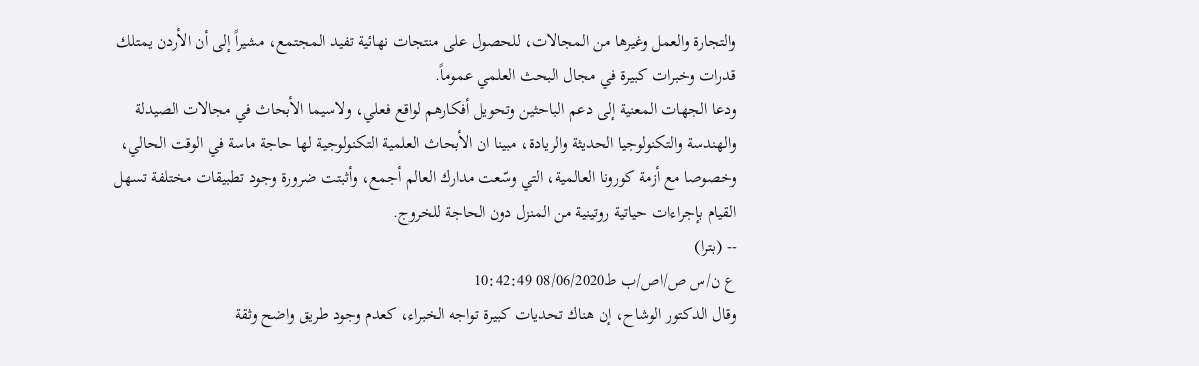والتجارة والعمل وغيرها من المجالات، للحصول على منتجات نهائية تفيد المجتمع، مشيراً إلى أن الأردن يمتلك قدرات وخبرات كبيرة في مجال البحث العلمي عموماً.
ودعا الجهات المعنية إلى دعم الباحثين وتحويل أفكارهم لواقع فعلي، ولاسيما الأبحاث في مجالات الصيدلة والهندسة والتكنولوجيا الحديثة والريادة، مبينا ان الأبحاث العلمية التكنولوجية لها حاجة ماسة في الوقت الحالي، وخصوصا مع أزمة كورونا العالمية، التي وسّعت مدارك العالم أجمع، وأثبتت ضرورة وجود تطبيقات مختلفة تسهل القيام بإجراءات حياتية روتينية من المنزل دون الحاجة للخروج.
-- (بترا)
ع ن/س ص/اص/ب ط08/06/2020 10:42:49
وقال الدكتور الوشاح، إن هناك تحديات كبيرة تواجه الخبراء، كعدم وجود طريق واضح وثقة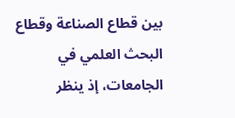بين قطاع الصناعة وقطاع البحث العلمي في الجامعات، إذ ينظر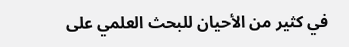في كثير من الأحيان للبحث العلمي على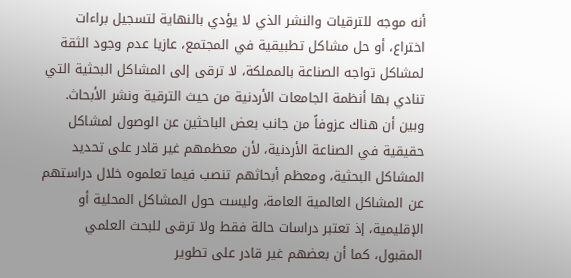أنه موجه للترقيات والنشر الذي لا يؤدي بالنهاية لتسجيل براءات اختراع، أو حل مشاكل تطبيقية في المجتمع، عازيا عدم وجود الثقة لمشاكل تواجه الصناعة بالمملكة، لا ترقى إلى المشاكل البحثية التي تنادي بها أنظمة الجامعات الأردنية من حيث الترقية ونشر الأبحاث.
وبين أن هناك عزوفاً من جانب بعض الباحثين عن الوصول لمشاكل حقيقية في الصناعة الأردنية، لأن معظمهم غير قادر على تحديد المشاكل البحثية، ومعظم أبحاثهم تنصب فيما تعلموه خلال دراستهم عن المشاكل العالمية العامة، وليست حول المشاكل المحلية أو الإقليمية، إذ تعتبر دراسات حالة فقط ولا ترقى للبحث العلمي المقبول، كما أن بعضهم غير قادر على تطوير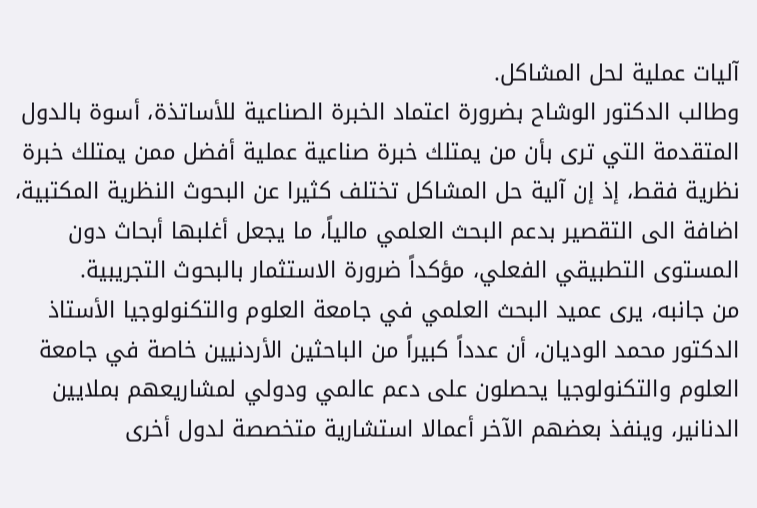آليات عملية لحل المشاكل.
وطالب الدكتور الوشاح بضرورة اعتماد الخبرة الصناعية للأساتذة، أسوة بالدول المتقدمة التي ترى بأن من يمتلك خبرة صناعية عملية أفضل ممن يمتلك خبرة نظرية فقط، إذ إن آلية حل المشاكل تختلف كثيرا عن البحوث النظرية المكتبية، اضافة الى التقصير بدعم البحث العلمي مالياً، ما يجعل أغلبها أبحاث دون المستوى التطبيقي الفعلي، مؤكداً ضرورة الاستثمار بالبحوث التجريبية.
من جانبه، يرى عميد البحث العلمي في جامعة العلوم والتكنولوجيا الأستاذ الدكتور محمد الوديان، أن عدداً كبيراً من الباحثين الأردنيين خاصة في جامعة العلوم والتكنولوجيا يحصلون على دعم عالمي ودولي لمشاريعهم بملايين الدنانير، وينفذ بعضهم الآخر أعمالا استشارية متخصصة لدول أخرى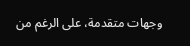وجهات متقدمة، على الرغم من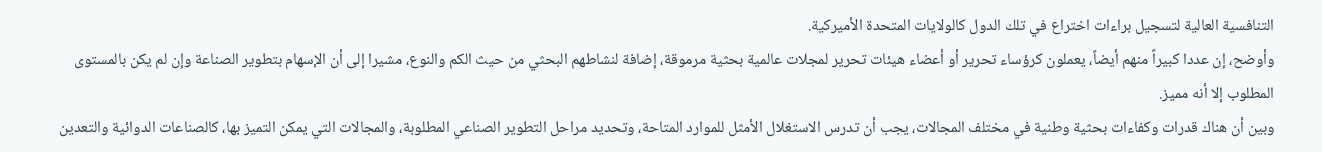التنافسية العالية لتسجيل براءات اختراع في تلك الدول كالولايات المتحدة الأميركية.
وأوضح، إن عددا كبيراً منهم أيضاً، يعملون كرؤساء تحرير أو أعضاء هيئات تحرير لمجلات عالمية بحثية مرموقة، إضافة لنشاطهم البحثي من حيث الكم والنوع، مشيرا إلى أن الإسهام بتطوير الصناعة وإن لم يكن بالمستوى المطلوب إلا أنه مميز.
وبين أن هناك قدرات وكفاءات بحثية وطنية في مختلف المجالات، يجب أن تدرس الاستغلال الأمثل للموارد المتاحة، وتحديد مراحل التطوير الصناعي المطلوبة، والمجالات التي يمكن التميز بها، كالصناعات الدوائية والتعدين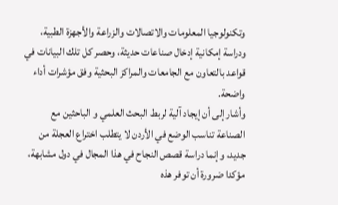وتكنولوجيا المعلومات والاتصالات والزراعة والأجهزة الطبية، ودراسة إمكانية إدخال صناعات حديثة، وحصر كل تلك البيانات في قواعد بالتعاون مع الجامعات والمراكز البحثية وفق مؤشرات أداء واضحة.
وأشار إلى أن إيجاد آلية لربط البحث العلمي و الباحثين مع الصناعة تناسب الوضع في الأردن لا يتطلب اختراع العجلة من جديد، وإنما دراسة قصص النجاح في هذا المجال في دول مشابهة، مؤكدا ضرورة أن توفر هذه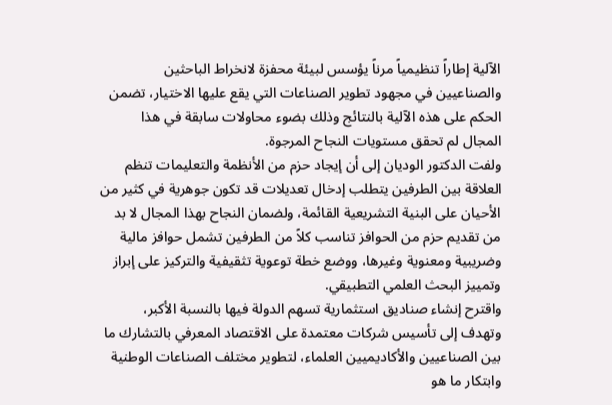الآلية إطاراً تنظيمياً مرناً يؤسس لبيئة محفزة لانخراط الباحثين والصناعيين في مجهود تطوير الصناعات التي يقع عليها الاختيار، تضمن الحكم على هذه الآلية بالنتائج وذلك بضوء محاولات سابقة في هذا المجال لم تحقق مستويات النجاح المرجوة.
ولفت الدكتور الوديان إلى أن إيجاد حزم من الأنظمة والتعليمات تنظم العلاقة بين الطرفين يتطلب إدخال تعديلات قد تكون جوهرية في كثير من الأحيان على البنية التشريعية القائمة، ولضمان النجاح بهذا المجال لا بد من تقديم حزم من الحوافز تناسب كلاً من الطرفين تشمل حوافز مالية وضريبية ومعنوية وغيرها، ووضع خطة توعوية تثقيفية والتركيز على إبراز وتمييز البحث العلمي التطبيقي.
واقترح إنشاء صناديق استثمارية تسهم الدولة فيها بالنسبة الأكبر، وتهدف إلى تأسيس شركات معتمدة على الاقتصاد المعرفي بالتشارك ما بين الصناعيين والأكاديميين العلماء، لتطوير مختلف الصناعات الوطنية وابتكار ما هو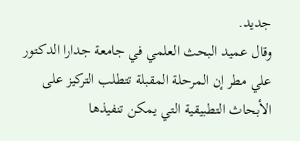جديد.
وقال عميد البحث العلمي في جامعة جدارا الدكتور علي مطر إن المرحلة المقبلة تتطلب التركيز على الأبحاث التطبيقية التي يمكن تنفيذها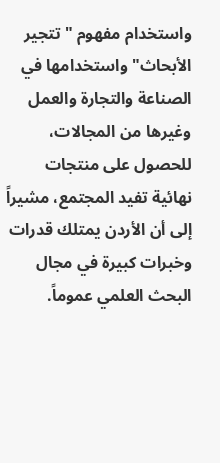واستخدام مفهوم "تتجير الأبحاث" واستخدامها في الصناعة والتجارة والعمل وغيرها من المجالات، للحصول على منتجات نهائية تفيد المجتمع، مشيراً إلى أن الأردن يمتلك قدرات وخبرات كبيرة في مجال البحث العلمي عموماً.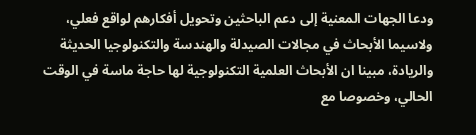ودعا الجهات المعنية إلى دعم الباحثين وتحويل أفكارهم لواقع فعلي، ولاسيما الأبحاث في مجالات الصيدلة والهندسة والتكنولوجيا الحديثة والريادة، مبينا ان الأبحاث العلمية التكنولوجية لها حاجة ماسة في الوقت الحالي، وخصوصا مع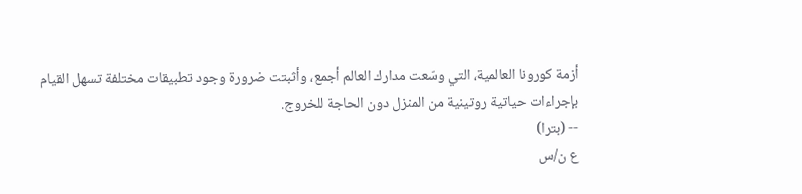أزمة كورونا العالمية، التي وسّعت مدارك العالم أجمع، وأثبتت ضرورة وجود تطبيقات مختلفة تسهل القيام بإجراءات حياتية روتينية من المنزل دون الحاجة للخروج.
-- (بترا)
ع ن/س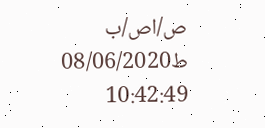ص/اص/ب ط08/06/2020 10:42:49